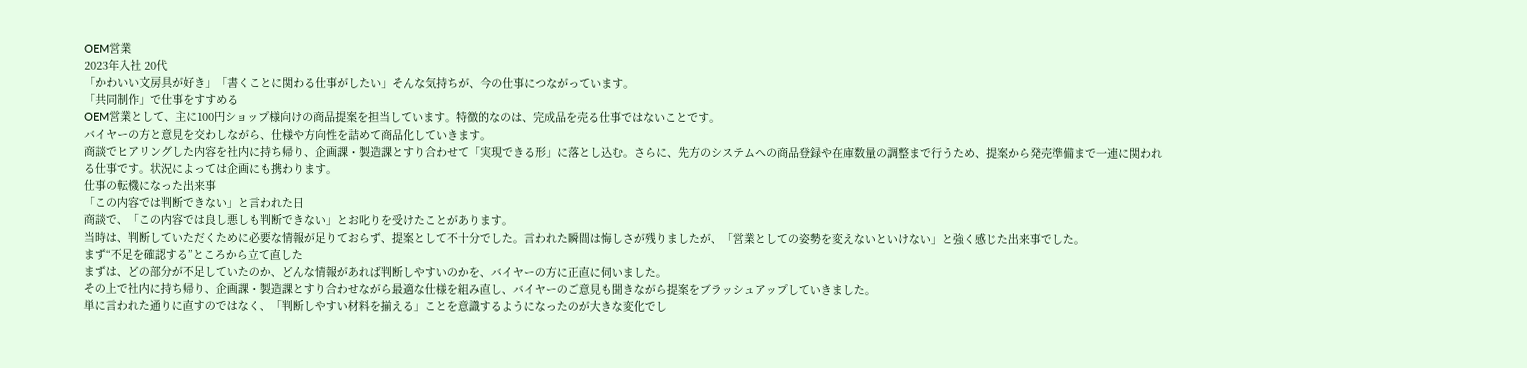OEM営業
2023年入社 20代
「かわいい文房具が好き」「書くことに関わる仕事がしたい」そんな気持ちが、今の仕事につながっています。
「共同制作」で仕事をすすめる
OEM営業として、主に100円ショップ様向けの商品提案を担当しています。特徴的なのは、完成品を売る仕事ではないことです。
バイヤーの方と意見を交わしながら、仕様や方向性を詰めて商品化していきます。
商談でヒアリングした内容を社内に持ち帰り、企画課・製造課とすり合わせて「実現できる形」に落とし込む。さらに、先方のシステムへの商品登録や在庫数量の調整まで行うため、提案から発売準備まで一連に関われる仕事です。状況によっては企画にも携わります。
仕事の転機になった出来事
「この内容では判断できない」と言われた日
商談で、「この内容では良し悪しも判断できない」とお叱りを受けたことがあります。
当時は、判断していただくために必要な情報が足りておらず、提案として不十分でした。言われた瞬間は悔しさが残りましたが、「営業としての姿勢を変えないといけない」と強く感じた出来事でした。
まず“不足を確認する”ところから立て直した
まずは、どの部分が不足していたのか、どんな情報があれば判断しやすいのかを、バイヤーの方に正直に伺いました。
その上で社内に持ち帰り、企画課・製造課とすり合わせながら最適な仕様を組み直し、バイヤーのご意見も聞きながら提案をブラッシュアップしていきました。
単に言われた通りに直すのではなく、「判断しやすい材料を揃える」ことを意識するようになったのが大きな変化でし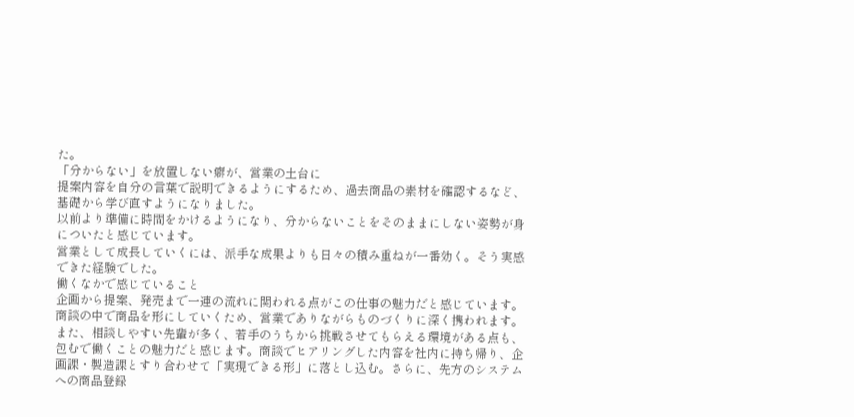た。
「分からない」を放置しない癖が、営業の土台に
提案内容を自分の言葉で説明できるようにするため、過去商品の素材を確認するなど、基礎から学び直すようになりました。
以前より準備に時間をかけるようになり、分からないことをそのままにしない姿勢が身についたと感じています。
営業として成長していくには、派手な成果よりも日々の積み重ねが一番効く。そう実感できた経験でした。
働くなかで感じていること
企画から提案、発売まで一連の流れに関われる点がこの仕事の魅力だと感じています。
商談の中で商品を形にしていくため、営業でありながらものづくりに深く携われます。また、相談しやすい先輩が多く、若手のうちから挑戦させてもらえる環境がある点も、包むで働くことの魅力だと感じます。商談でヒアリングした内容を社内に持ち帰り、企画課・製造課とすり合わせて「実現できる形」に落とし込む。さらに、先方のシステムへの商品登録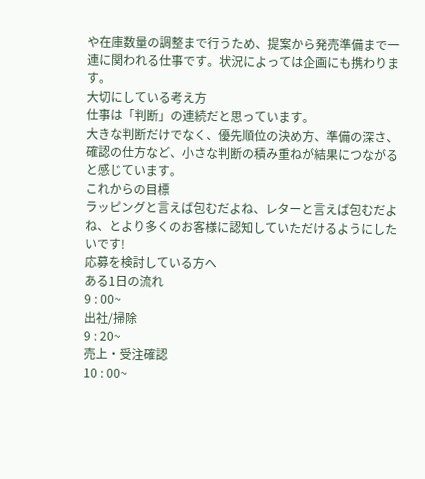や在庫数量の調整まで行うため、提案から発売準備まで一連に関われる仕事です。状況によっては企画にも携わります。
大切にしている考え方
仕事は「判断」の連続だと思っています。
大きな判断だけでなく、優先順位の決め方、準備の深さ、確認の仕方など、小さな判断の積み重ねが結果につながると感じています。
これからの目標
ラッピングと言えば包むだよね、レターと言えば包むだよね、とより多くのお客様に認知していただけるようにしたいです!
応募を検討している方へ
ある1日の流れ
9 : 00~
出社/掃除
9 : 20~
売上・受注確認
10 : 00~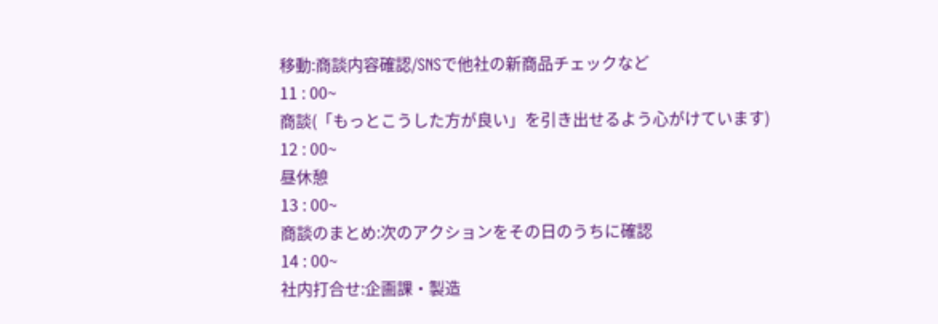移動:商談内容確認/SNSで他社の新商品チェックなど
11 : 00~
商談(「もっとこうした方が良い」を引き出せるよう心がけています)
12 : 00~
昼休憩
13 : 00~
商談のまとめ:次のアクションをその日のうちに確認
14 : 00~
社内打合せ:企画課・製造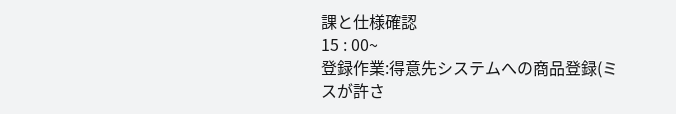課と仕様確認
15 : 00~
登録作業:得意先システムへの商品登録(ミスが許さ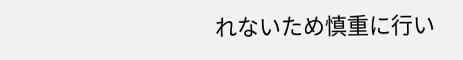れないため慎重に行い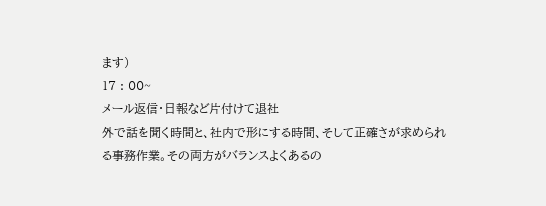ます)
17 : 00~
メール返信・日報など片付けて退社
外で話を聞く時間と、社内で形にする時間、そして正確さが求められる事務作業。その両方がバランスよくあるの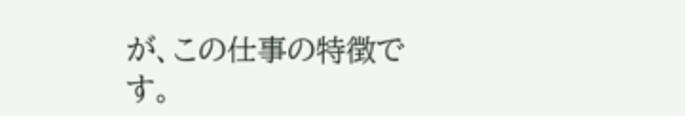が、この仕事の特徴です。